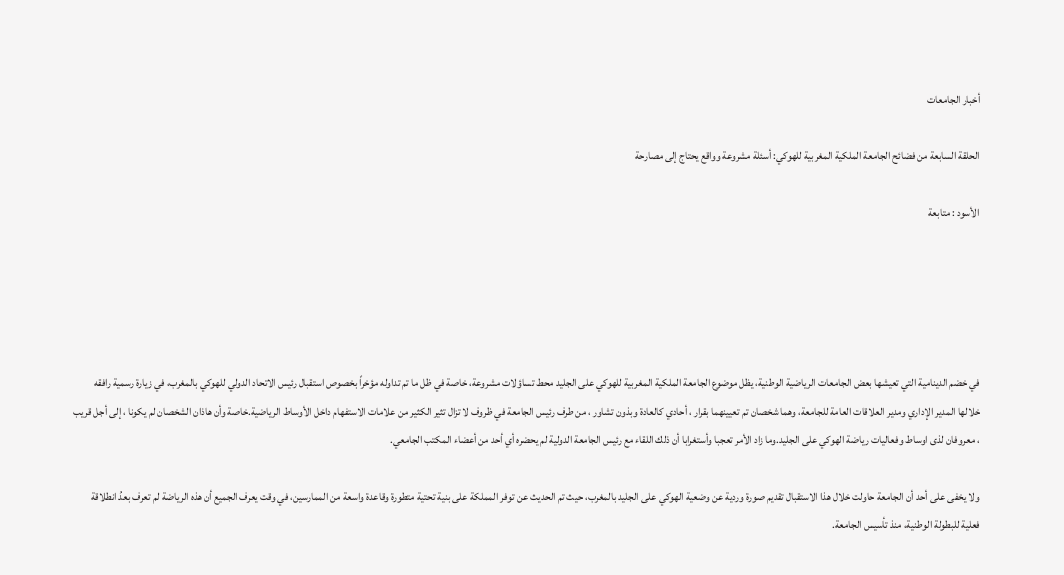أخبار الجامعات

الحلقة السابعة من فضائح الجامعة الملكية المغربية للهوكي: أسئلة مشروعة وواقع يحتاج إلى مصارحة

الأسود : متابعة





في خضم الدينامية التي تعيشها بعض الجامعات الرياضية الوطنية، يظل موضوع الجامعة الملكية المغربية للهوكي على الجليد محط تساؤلات مشروعة، خاصة في ظل ما تم تداوله مؤخراً بخصوص استقبال رئيس الاتحاد الدولي للهوكي بالمغرب، في زيارة رسمية رافقه خلالها المدير الإداري ومدير العلاقات العامة للجامعة، وهما شخصان تم تعيينهما بقرار ، أحادي كالعادة وبذون تشاور ، من طرف رئيس الجامعة في ظروف لا تزال تثير الكثير من علامات الاستفهام داخل الأوساط الرياضية.خاصة وأن هاذان الشخصان لم يكونا ، إلى أجل قريب ، معروفان لذى اوساط وفعاليات رياضة الهوكي على الجليد.وما زاد الأمر تعجبا وأستغرابا أن ذلك اللقاء مع رئيس الجامعة الدولية لم يحضره أي أحد من أعضاء المكتب الجامعي.

ولا يخفى على أحد أن الجامعة حاولت خلال هذا الاستقبال تقديم صورة وردية عن وضعية الهوكي على الجليد بالمغرب، حيث تم الحديث عن توفر المملكة على بنية تحتية متطورة وقاعدة واسعة من الممارسين، في وقت يعرف الجميع أن هذه الرياضة لم تعرف بعدُ انطلاقة فعلية للبطولة الوطنية، منذ تأسيس الجامعة.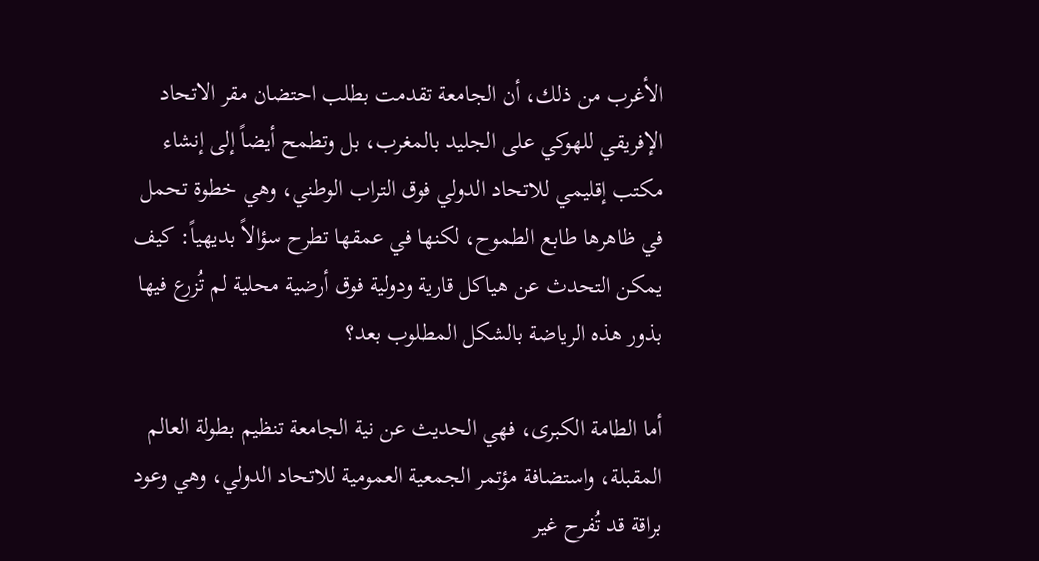الأغرب من ذلك، أن الجامعة تقدمت بطلب احتضان مقر الاتحاد الإفريقي للهوكي على الجليد بالمغرب، بل وتطمح أيضاً إلى إنشاء مكتب إقليمي للاتحاد الدولي فوق التراب الوطني، وهي خطوة تحمل في ظاهرها طابع الطموح، لكنها في عمقها تطرح سؤالاً بديهياً: كيف يمكن التحدث عن هياكل قارية ودولية فوق أرضية محلية لم تُزرع فيها بذور هذه الرياضة بالشكل المطلوب بعد؟

أما الطامة الكبرى، فهي الحديث عن نية الجامعة تنظيم بطولة العالم المقبلة، واستضافة مؤتمر الجمعية العمومية للاتحاد الدولي، وهي وعود براقة قد تُفرح غير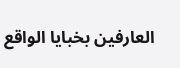العارفين بخبايا الواقع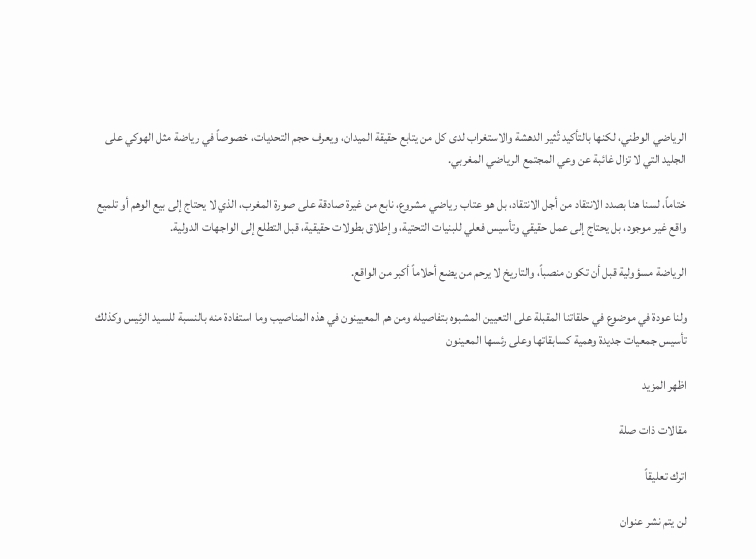الرياضي الوطني، لكنها بالتأكيد تُثير الدهشة والاستغراب لدى كل من يتابع حقيقة الميدان، ويعرف حجم التحديات، خصوصاً في رياضة مثل الهوكي على الجليد التي لا تزال غائبة عن وعي المجتمع الرياضي المغربي.

ختاماً، لسنا هنا بصدد الانتقاد من أجل الانتقاد، بل هو عتاب رياضي مشروع، نابع من غيرة صادقة على صورة المغرب، الذي لا يحتاج إلى بيع الوهم أو تلميع واقع غير موجود، بل يحتاج إلى عمل حقيقي وتأسيس فعلي للبنيات التحتية، وإطلاق بطولات حقيقية، قبل التطلع إلى الواجهات الدولية.

الرياضة مسؤولية قبل أن تكون منصباً، والتاريخ لا يرحم من يضع أحلاماً أكبر من الواقع.

ولنا عودة في موضوع في حلقاتنا المقبلة على التعيين المشبوه بتفاصيله ومن هم المعيينون في هذه المناصيب وما استفادة منه بالنسبة للسيد الرئيس وكذلك تأسيس جمعيات جديدة وهمية كسابقاتها وعلى رئسها المعينون

اظهر المزيد

مقالات ذات صلة

اترك تعليقاً

لن يتم نشر عنوان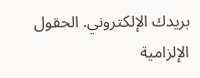بريدك الإلكتروني. الحقول الإلزامية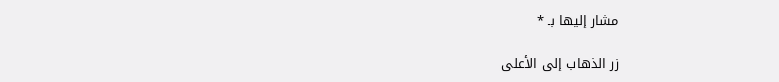مشار إليها بـ *

زر الذهاب إلى الأعلى